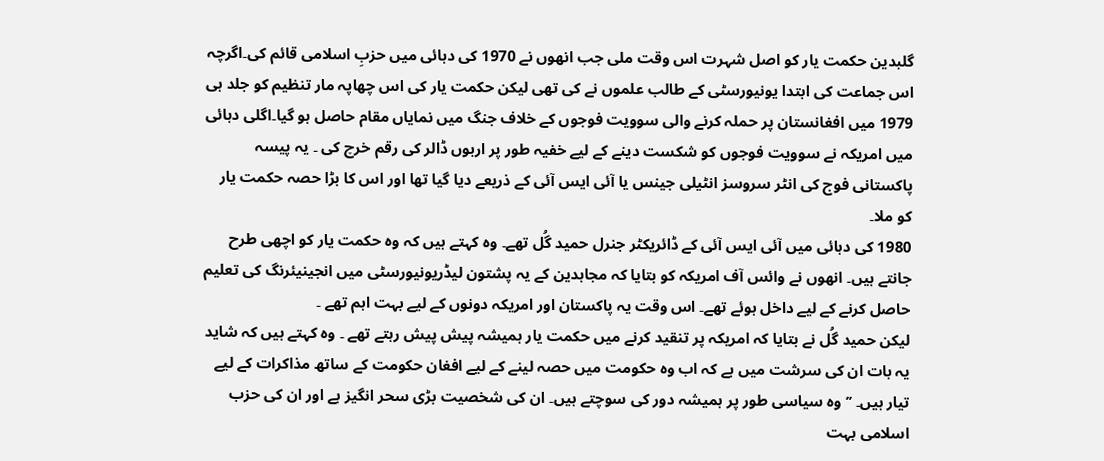گلبدین حکمت یار کو اصل شہرت اس وقت ملی جب انھوں نے 1970 کی دہائی میں حزبِ اسلامی قائم کی۔اگرچہ اس جماعت کی ابتدا یونیورسٹی کے طالب علموں نے کی تھی لیکن حکمت یار کی اس چھاپہ مار تنظیم کو جلد ہی 1979 میں افغانستان پر حملہ کرنے والی سوویت فوجوں کے خلاف جنگ میں نمایاں مقام حاصل ہو گیا۔اگلی دہائی میں امریکہ نے سوویت فوجوں کو شکست دینے کے لیے خفیہ طور پر اربوں ڈالر کی رقم خرچ کی ۔ یہ پیسہ پاکستانی فوج کی انٹر سروسز انٹیلی جینس یا آئی ایس آئی کے ذریعے دیا گیا تھا اور اس کا بڑا حصہ حکمت یار کو ملا۔
1980 کی دہائی میں آئی ایس آئی کے ڈائریکٹر جنرل حمید گُل تھے۔ وہ کہتے ہیں کہ وہ حکمت یار کو اچھی طرح جانتے ہیں۔ انھوں نے وائس آف امریکہ کو بتایا کہ مجاہدین کے یہ پشتون لیڈریونیورسٹی میں انجینیئرنگ کی تعلیم حاصل کرنے کے لیے داخل ہوئے تھے۔ اس وقت یہ پاکستان اور امریکہ دونوں کے لیے بہت اہم تھے ۔
لیکن حمید گُل نے بتایا کہ امریکہ پر تنقید کرنے میں حکمت یار ہمیشہ پیش پیش رہتے تھے ۔ وہ کہتے ہیں کہ شاید یہ بات ان کی سرشت میں ہے کہ اب وہ حکومت میں حصہ لینے کے لیے افغان حکومت کے ساتھ مذاکرات کے لیے تیار ہیں۔ ’’وہ سیاسی طور پر ہمیشہ دور کی سوچتے ہیں۔ ان کی شخصیت بڑی سحر انگیز ہے اور ان کی حزب اسلامی بہت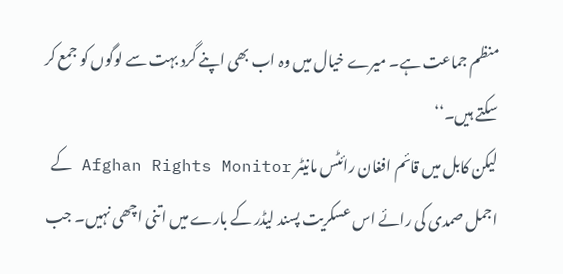منظم جماعت ہے۔ میرے خیال میں وہ اب بھی اپنے گرد بہت سے لوگوں کو جمع کر سکتے ہیں۔‘‘
لیکن کابل میں قائم افغان رائٹس مانیٹر Afghan Rights Monitor کے اجمل صمدی کی رائے اس عسکریت پسند لیڈر کے بارے میں اتنی اچھی نہیں۔ جب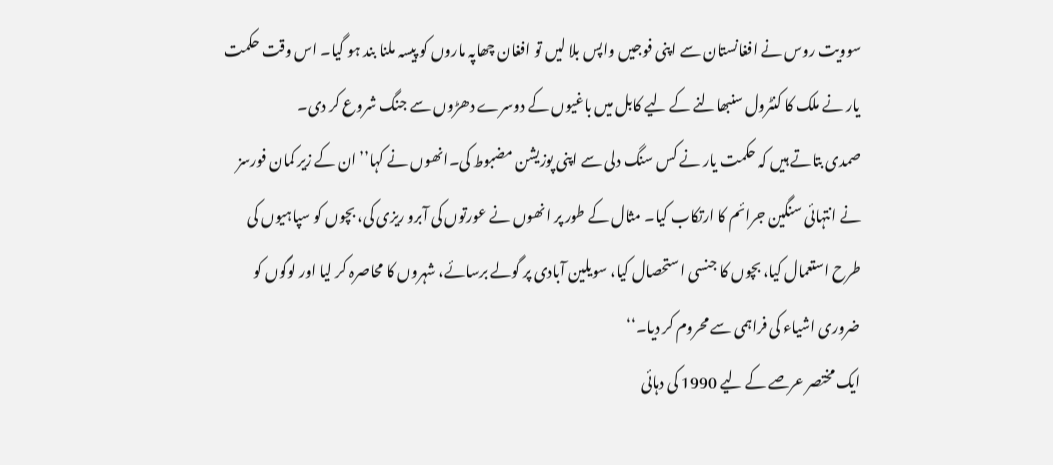سوویت روس نے افغانستان سے اپنی فوجیں واپس بلا لیں تو افغان چھاپہ ماروں کو پیسہ ملنا بند ہو گیا۔ اس وقت حکمت یار نے ملک کا کنٹرول سنبھالنے کے لیے کابل میں باغیوں کے دوسرے دھڑوں سے جنگ شروع کر دی۔
صمدی بتاتے ہیں کہ حکمت یار نے کس سنگ دلی سے اپنی پوزیشن مضبوط کی۔انھوں نے کہا’’ان کے زیر کمان فورسز نے انتہائی سنگین جرائم کا ارتکاب کیا۔ مثال کے طور پر انھوں نے عورتوں کی آبرو ریزی کی، بچوں کو سپاہیوں کی طرح استعمال کیا، بچوں کا جنسی استحصال کیا، سویلین آبادی پر گولے برسائے، شہروں کا محاصرہ کر لیا اور لوگوں کو ضروری اشیاء کی فراہمی سے محروم کر دیا۔‘‘
ایک مختصر عرصے کے لیے 1990 کی دہائی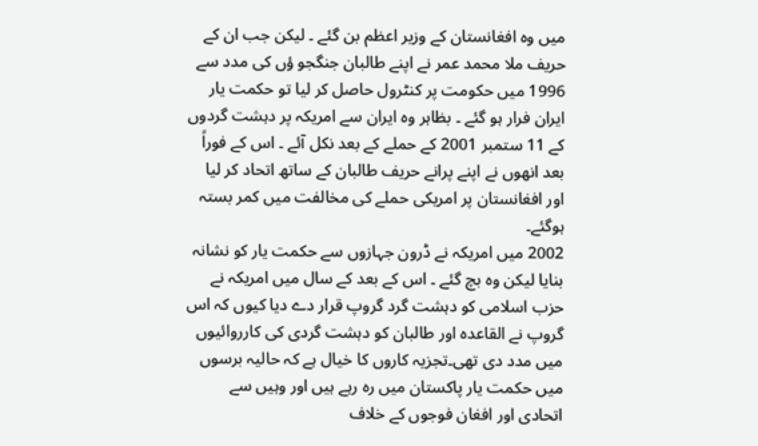میں وہ افغانستان کے وزیر اعظم بن گئے ۔ لیکن جب ان کے حریف ملا محمد عمر نے اپنے طالبان جنگجو ؤں کی مدد سے 1996 میں حکومت پر کنٹرول حاصل کر لیا تو حکمت یار ایران فرار ہو گئے ۔ بظاہر وہ ایران سے امریکہ پر دہشت گردوں کے 11 ستمبر 2001 کے حملے کے بعد نکل آئے ۔ اس کے فوراً بعد انھوں نے اپنے پرانے حریف طالبان کے ساتھ اتحاد کر لیا اور افغانستان پر امریکی حملے کی مخالفت میں کمر بستہ ہوگئے۔
2002 میں امریکہ نے ڈرون جہازوں سے حکمت یار کو نشانہ بنایا لیکن وہ بچ گئے ۔ اس کے بعد کے سال میں امریکہ نے حزب اسلامی کو دہشت گرد گروپ قرار دے دیا کیوں کہ اس گروپ نے القاعدہ اور طالبان کو دہشت گردی کی کارروائیوں میں مدد دی تھی۔تجزیہ کاروں کا خیال ہے کہ حالیہ برسوں میں حکمت یار پاکستان میں رہ رہے ہیں اور وہیں سے اتحادی اور افغان فوجوں کے خلاف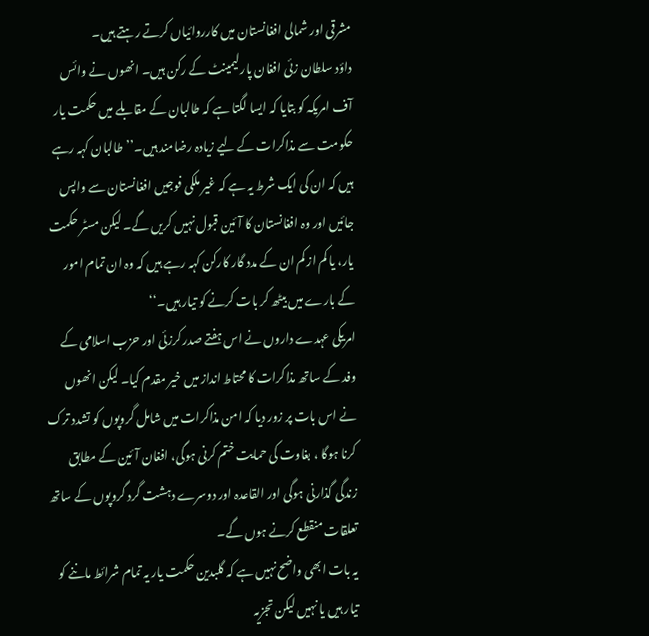مشرقی اور شمالی افغانستان میں کارروائیاں کرتے رہتے ہیں۔
داؤد سلطان زئی افغان پارلیمینٹ کے رکن ہیں۔ انھوں نے وائس آف امریکہ کو بتایا کہ ایسا لگتا ہے کہ طالبان کے مقابلے میں حکمت یار حکومت سے مذاکرات کے لیے زیادہ رضامند ہیں۔’’طالبان کہہ رہے ہیں کہ ان کی ایک شرط یہ ہے کہ غیر ملکی فوجیں افغانستان سے واپس جائیں اور وہ افغانستان کا آئین قبول نہیں کریں گے۔ لیکن مسٹر حکمت یار، یا کم از کم ان کے مدد گار کارکن کہہ رہے ہیں کہ وہ ان تمام امور کے بارے میں بیٹھ کر بات کرنے کو تیار ہیں۔‘‘
امریکی عہدے داروں نے اس ہفتے صدر کرزئی اور حزب اسلامی کے وفد کے ساتھ مذاکرات کا محتاط انداز میں خیر مقدم کیا۔ لیکن انھوں نے اس بات پر زور دیا کہ امن مذاکرات میں شامل گروپوں کو تشدد ترک کرنا ہوگا ، بغاوت کی حمایت ختم کرنی ہوگی، افغان آئین کے مطابق زندگی گذارنی ہوگی اور القاعدہ اور دوسرے دہشت گرد گروپوں کے ساتھ تعلقات منقطع کرنے ہوں گے۔
یہ بات ابھی واضح نہیں ہے کہ گلبدین حکمت یار یہ تمام شرائط ماننے کو تیار ہیں یا نہیں لیکن تجزیہ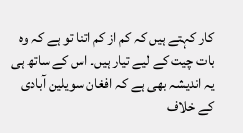کار کہتے ہیں کہ کم از کم اتنا تو ہے کہ وہ بات چیت کے لیے تیار ہیں۔ اس کے ساتھ ہی یہ اندیشہ بھی ہے کہ افغان سویلین آبادی کے خلاف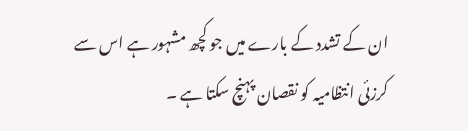ان کے تشدد کے بارے میں جو کچھ مشہور ہے اس سے کرزئی انتظامیہ کو نقصان پہنچ سکتا ہے ۔